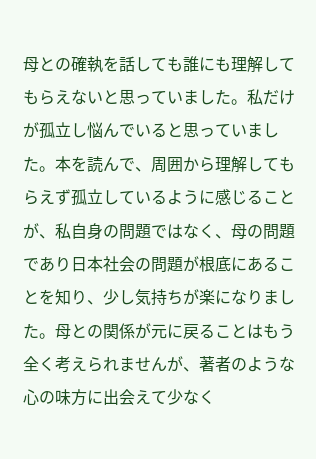母との確執を話しても誰にも理解してもらえないと思っていました。私だけが孤立し悩んでいると思っていました。本を読んで、周囲から理解してもらえず孤立しているように感じることが、私自身の問題ではなく、母の問題であり日本社会の問題が根底にあることを知り、少し気持ちが楽になりました。母との関係が元に戻ることはもう全く考えられませんが、著者のような心の味方に出会えて少なく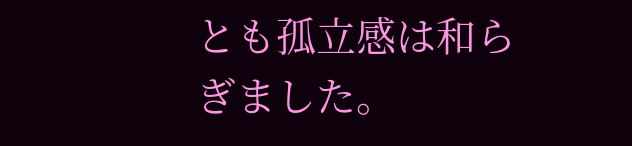とも孤立感は和らぎました。